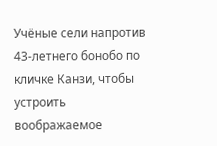Учёные сели напротив 43‑летнего бонобо по кличке Канзи, чтобы устроить воображаемое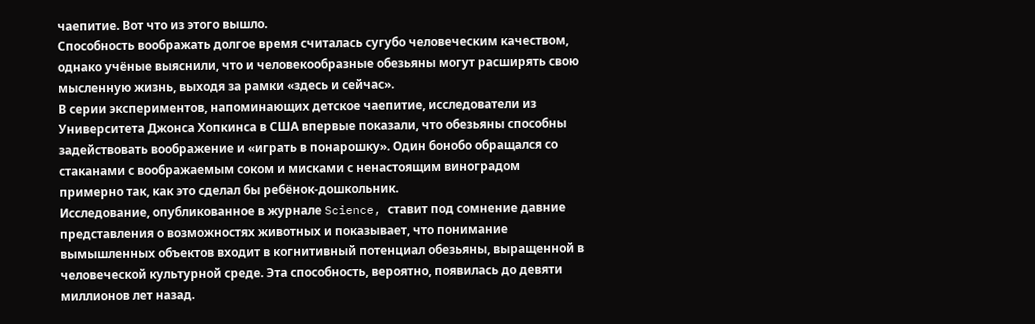чаепитие. Вот что из этого вышло.
Способность воображать долгое время считалась сугубо человеческим качеством, однако учёные выяснили, что и человекообразные обезьяны могут расширять свою мысленную жизнь, выходя за рамки «здесь и сейчас».
В серии экспериментов, напоминающих детское чаепитие, исследователи из Университета Джонса Хопкинса в США впервые показали, что обезьяны способны задействовать воображение и «играть в понарошку». Один бонобо обращался со стаканами с воображаемым соком и мисками с ненастоящим виноградом примерно так, как это сделал бы ребёнок-дошкольник.
Исследование, опубликованное в журнале Science, ставит под сомнение давние представления о возможностях животных и показывает, что понимание вымышленных объектов входит в когнитивный потенциал обезьяны, выращенной в человеческой культурной среде. Эта способность, вероятно, появилась до девяти миллионов лет назад.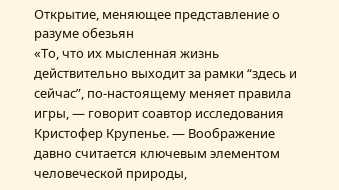Открытие, меняющее представление о разуме обезьян
«То, что их мысленная жизнь действительно выходит за рамки “здесь и сейчас”, по-настоящему меняет правила игры, — говорит соавтор исследования Кристофер Крупенье. — Воображение давно считается ключевым элементом человеческой природы,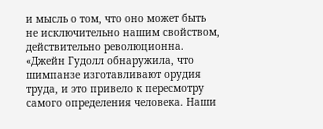и мысль о том, что оно может быть не исключительно нашим свойством, действительно революционна.
«Джейн Гудолл обнаружила, что шимпанзе изготавливают орудия труда, и это привело к пересмотру самого определения человека. Наши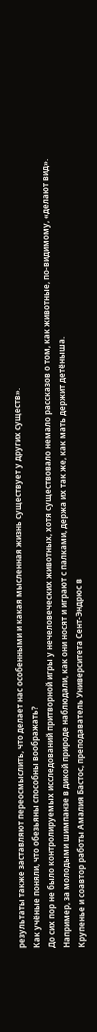результаты также заставляют переосмыслить, что делает нас особенными и какая мысленная жизнь существует у других существ».
Как учёные поняли, что обезьяны способны воображать?
До сих пор не было контролируемых исследований притворной игры у нечеловеческих животных, хотя существовало немало рассказов о том, как животные, по-видимому, «делают вид».
Например, за молодыми шимпанзе в дикой природе наблюдали, как они носят и играют с палками, держа их так же, как мать держит детёныша.
Крупенье и соавтор работы Амалия Бастос, преподаватель Университета Сент-Эндрюс в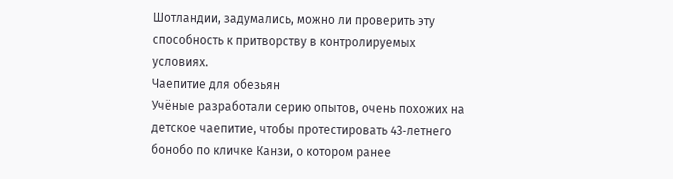Шотландии, задумались, можно ли проверить эту способность к притворству в контролируемых условиях.
Чаепитие для обезьян
Учёные разработали серию опытов, очень похожих на детское чаепитие, чтобы протестировать 43‑летнего бонобо по кличке Канзи, о котором ранее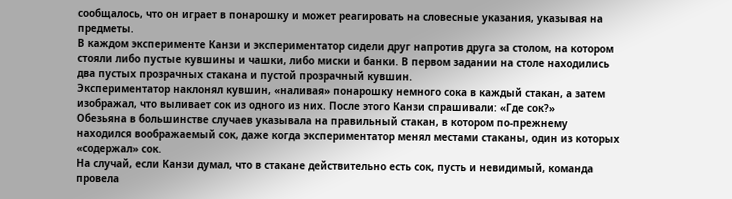сообщалось, что он играет в понарошку и может реагировать на словесные указания, указывая на предметы.
В каждом эксперименте Канзи и экспериментатор сидели друг напротив друга за столом, на котором стояли либо пустые кувшины и чашки, либо миски и банки. В первом задании на столе находились два пустых прозрачных стакана и пустой прозрачный кувшин.
Экспериментатор наклонял кувшин, «наливая» понарошку немного сока в каждый стакан, а затем изображал, что выливает сок из одного из них. После этого Канзи спрашивали: «Где сок?»
Обезьяна в большинстве случаев указывала на правильный стакан, в котором по-прежнему находился воображаемый сок, даже когда экспериментатор менял местами стаканы, один из которых «содержал» сок.
На случай, если Канзи думал, что в стакане действительно есть сок, пусть и невидимый, команда провела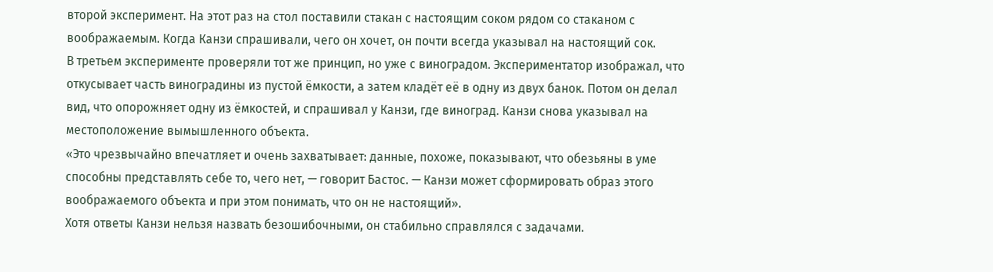второй эксперимент. На этот раз на стол поставили стакан с настоящим соком рядом со стаканом с воображаемым. Когда Канзи спрашивали, чего он хочет, он почти всегда указывал на настоящий сок.
В третьем эксперименте проверяли тот же принцип, но уже с виноградом. Экспериментатор изображал, что откусывает часть виноградины из пустой ёмкости, а затем кладёт её в одну из двух банок. Потом он делал вид, что опорожняет одну из ёмкостей, и спрашивал у Канзи, где виноград. Канзи снова указывал на местоположение вымышленного объекта.
«Это чрезвычайно впечатляет и очень захватывает: данные, похоже, показывают, что обезьяны в уме способны представлять себе то, чего нет, — говорит Бастос. — Канзи может сформировать образ этого воображаемого объекта и при этом понимать, что он не настоящий».
Хотя ответы Канзи нельзя назвать безошибочными, он стабильно справлялся с задачами.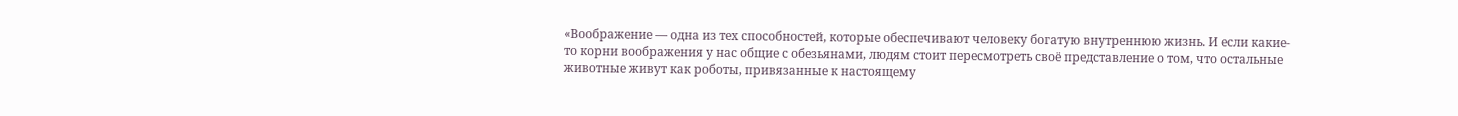«Воображение — одна из тех способностей, которые обеспечивают человеку богатую внутреннюю жизнь. И если какие-то корни воображения у нас общие с обезьянами, людям стоит пересмотреть своё представление о том, что остальные животные живут как роботы, привязанные к настоящему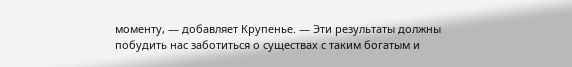моменту, — добавляет Крупенье. — Эти результаты должны побудить нас заботиться о существах с таким богатым и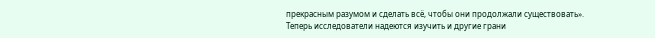прекрасным разумом и сделать всё, чтобы они продолжали существовать».
Теперь исследователи надеются изучить и другие грани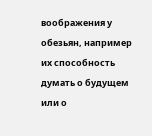воображения у обезьян, например их способность думать о будущем или о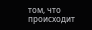том, что происходит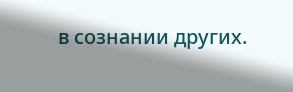в сознании других.